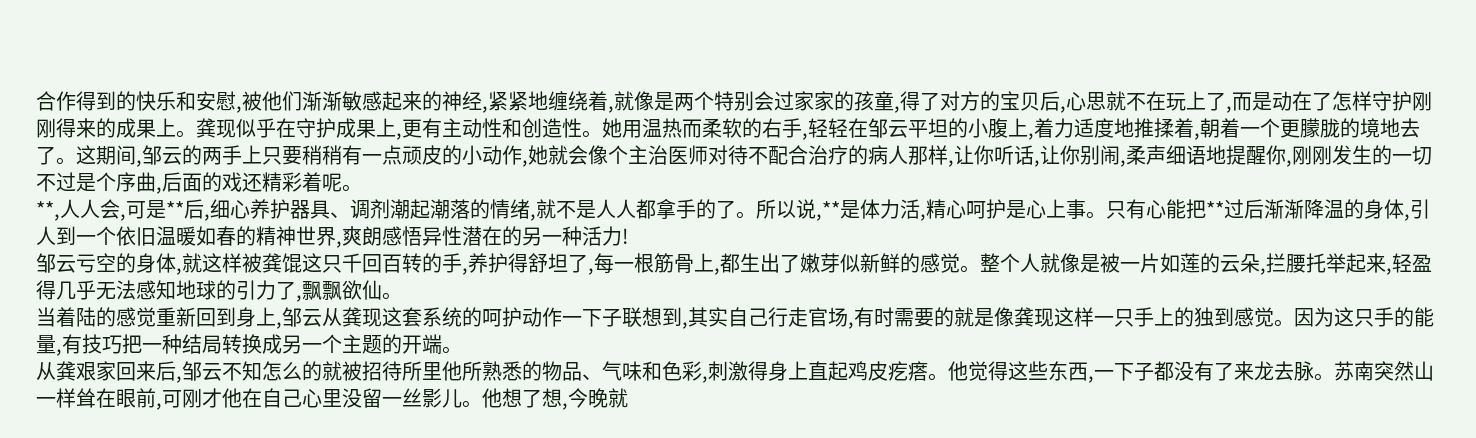合作得到的快乐和安慰,被他们渐渐敏感起来的神经,紧紧地缠绕着,就像是两个特别会过家家的孩童,得了对方的宝贝后,心思就不在玩上了,而是动在了怎样守护刚刚得来的成果上。龚现似乎在守护成果上,更有主动性和创造性。她用温热而柔软的右手,轻轻在邹云平坦的小腹上,着力适度地推揉着,朝着一个更朦胧的境地去了。这期间,邹云的两手上只要稍稍有一点顽皮的小动作,她就会像个主治医师对待不配合治疗的病人那样,让你听话,让你别闹,柔声细语地提醒你,刚刚发生的一切不过是个序曲,后面的戏还精彩着呢。
**,人人会,可是**后,细心养护器具、调剂潮起潮落的情绪,就不是人人都拿手的了。所以说,**是体力活,精心呵护是心上事。只有心能把**过后渐渐降温的身体,引人到一个依旧温暖如春的精神世界,爽朗感悟异性潜在的另一种活力!
邹云亏空的身体,就这样被龚馄这只千回百转的手,养护得舒坦了,每一根筋骨上,都生出了嫩芽似新鲜的感觉。整个人就像是被一片如莲的云朵,拦腰托举起来,轻盈得几乎无法感知地球的引力了,飘飘欲仙。
当着陆的感觉重新回到身上,邹云从龚现这套系统的呵护动作一下子联想到,其实自己行走官场,有时需要的就是像龚现这样一只手上的独到感觉。因为这只手的能量,有技巧把一种结局转换成另一个主题的开端。
从龚艰家回来后,邹云不知怎么的就被招待所里他所熟悉的物品、气味和色彩,刺激得身上直起鸡皮疙瘩。他觉得这些东西,一下子都没有了来龙去脉。苏南突然山一样耸在眼前,可刚才他在自己心里没留一丝影儿。他想了想,今晚就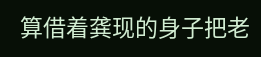算借着龚现的身子把老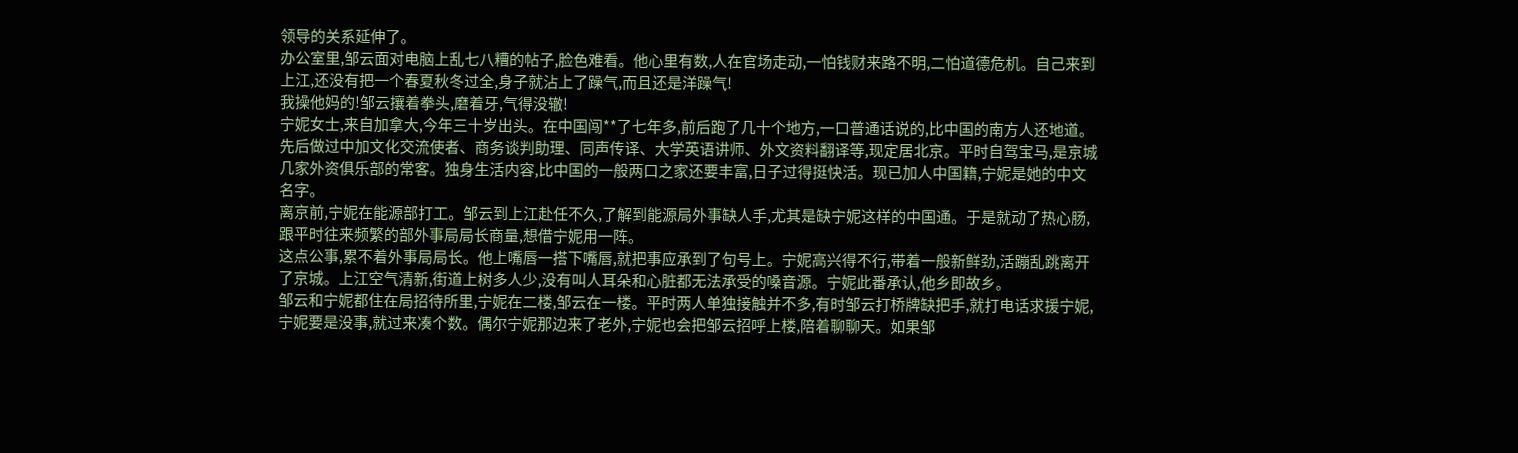领导的关系延伸了。
办公室里,邹云面对电脑上乱七八糟的帖子,脸色难看。他心里有数,人在官场走动,一怕钱财来路不明,二怕道德危机。自己来到上江,还没有把一个春夏秋冬过全,身子就沾上了躁气,而且还是洋躁气!
我操他妈的!邹云攘着拳头,磨着牙,气得没辙!
宁妮女士,来自加拿大,今年三十岁出头。在中国闯**了七年多,前后跑了几十个地方,一口普通话说的,比中国的南方人还地道。先后做过中加文化交流使者、商务谈判助理、同声传译、大学英语讲师、外文资料翻译等,现定居北京。平时自驾宝马,是京城几家外资俱乐部的常客。独身生活内容,比中国的一般两口之家还要丰富,日子过得挺快活。现已加人中国籍,宁妮是她的中文名字。
离京前,宁妮在能源部打工。邹云到上江赴任不久,了解到能源局外事缺人手,尤其是缺宁妮这样的中国通。于是就动了热心肠,跟平时往来频繁的部外事局局长商量,想借宁妮用一阵。
这点公事,累不着外事局局长。他上嘴唇一搭下嘴唇,就把事应承到了句号上。宁妮高兴得不行,带着一般新鲜劲,活蹦乱跳离开了京城。上江空气清新,街道上树多人少,没有叫人耳朵和心脏都无法承受的嗓音源。宁妮此番承认,他乡即故乡。
邹云和宁妮都住在局招待所里,宁妮在二楼,邹云在一楼。平时两人单独接触并不多,有时邹云打桥牌缺把手,就打电话求援宁妮,宁妮要是没事,就过来凑个数。偶尔宁妮那边来了老外,宁妮也会把邹云招呼上楼,陪着聊聊天。如果邹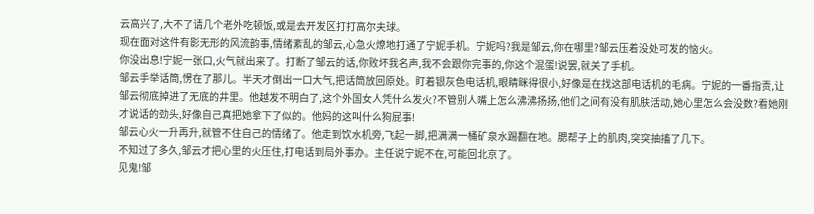云高兴了,大不了请几个老外吃顿饭,或是去开发区打打高尔夫球。
现在面对这件有影无形的风流韵事,情绪紊乱的邹云,心急火燎地打通了宁妮手机。宁妮吗?我是邹云,你在哪里?邹云压着没处可发的恼火。
你没出息!宁妮一张口,火气就出来了。打断了邹云的话,你败坏我名声,我不会跟你完事的,你这个混蛋!说罢,就关了手机。
邹云手举话筒,愣在了那儿。半天才倒出一口大气,把话筒放回原处。盯着银灰色电话机,眼睛眯得很小,好像是在找这部电话机的毛病。宁妮的一番指责,让邹云彻底掉进了无底的井里。他越发不明白了,这个外国女人凭什么发火?不管别人嘴上怎么沸沸扬扬,他们之间有没有肌肤活动,她心里怎么会没数?看她刚才说话的劲头,好像自己真把她拿下了似的。他妈的这叫什么狗屁事!
邹云心火一升再升,就管不住自己的情绪了。他走到饮水机旁,飞起一脚,把满满一桶矿泉水踢翻在地。腮帮子上的肌肉,突突抽搐了几下。
不知过了多久,邹云才把心里的火压住,打电话到局外事办。主任说宁妮不在,可能回北京了。
见鬼!邹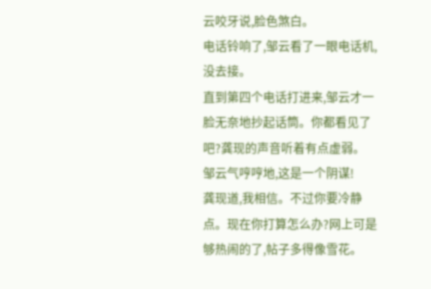云咬牙说,脸色煞白。
电话铃响了,邹云看了一眼电话机,没去接。
直到第四个电话打进来,邹云才一脸无奈地抄起话筒。你都看见了吧?龚现的声音听着有点虚弱。
邹云气哼哼地,这是一个阴谋!
龚现道,我相信。不过你要冷静点。现在你打算怎么办?网上可是够热闹的了,帖子多得像雪花。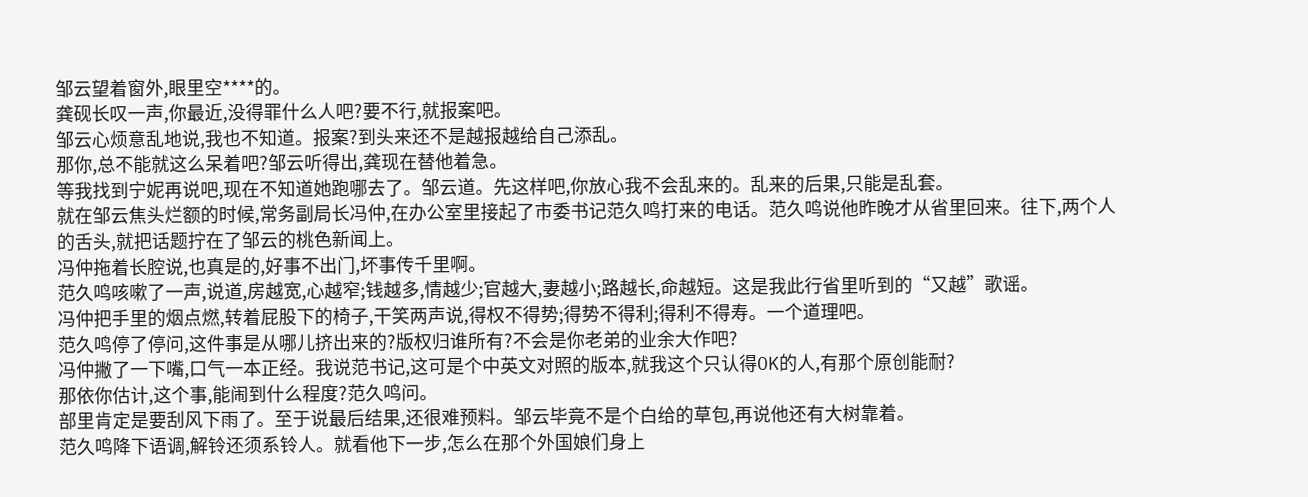邹云望着窗外,眼里空****的。
龚砚长叹一声,你最近,没得罪什么人吧?要不行,就报案吧。
邹云心烦意乱地说,我也不知道。报案?到头来还不是越报越给自己添乱。
那你,总不能就这么呆着吧?邹云听得出,龚现在替他着急。
等我找到宁妮再说吧,现在不知道她跑哪去了。邹云道。先这样吧,你放心我不会乱来的。乱来的后果,只能是乱套。
就在邹云焦头烂额的时候,常务副局长冯仲,在办公室里接起了市委书记范久鸣打来的电话。范久鸣说他昨晚才从省里回来。往下,两个人的舌头,就把话题拧在了邹云的桃色新闻上。
冯仲拖着长腔说,也真是的,好事不出门,坏事传千里啊。
范久鸣咳嗽了一声,说道,房越宽,心越窄;钱越多,情越少;官越大,妻越小;路越长,命越短。这是我此行省里听到的“又越”歌谣。
冯仲把手里的烟点燃,转着屁股下的椅子,干笑两声说,得权不得势;得势不得利;得利不得寿。一个道理吧。
范久鸣停了停问,这件事是从哪儿挤出来的?版权归谁所有?不会是你老弟的业余大作吧?
冯仲撇了一下嘴,口气一本正经。我说范书记,这可是个中英文对照的版本,就我这个只认得OK的人,有那个原创能耐?
那依你估计,这个事,能闹到什么程度?范久鸣问。
部里肯定是要刮风下雨了。至于说最后结果,还很难预料。邹云毕竟不是个白给的草包,再说他还有大树靠着。
范久鸣降下语调,解铃还须系铃人。就看他下一步,怎么在那个外国娘们身上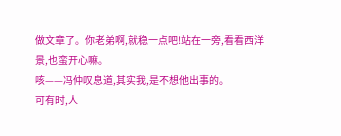做文章了。你老弟啊,就稳一点吧!站在一旁,看看西洋景,也蛮开心嘛。
咳——冯仲叹息道,其实我,是不想他出事的。
可有时,人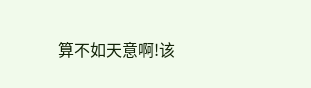算不如天意啊!该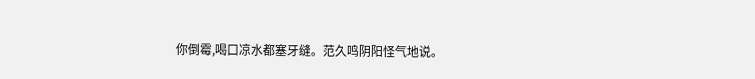你倒霉,喝口凉水都塞牙缝。范久鸣阴阳怪气地说。